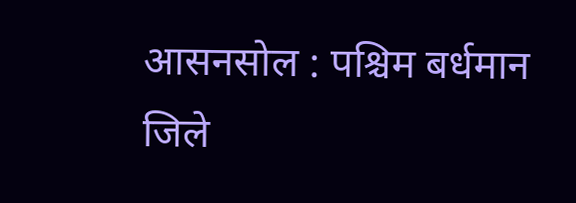आसनसोल : पश्चिम बर्धमान जिले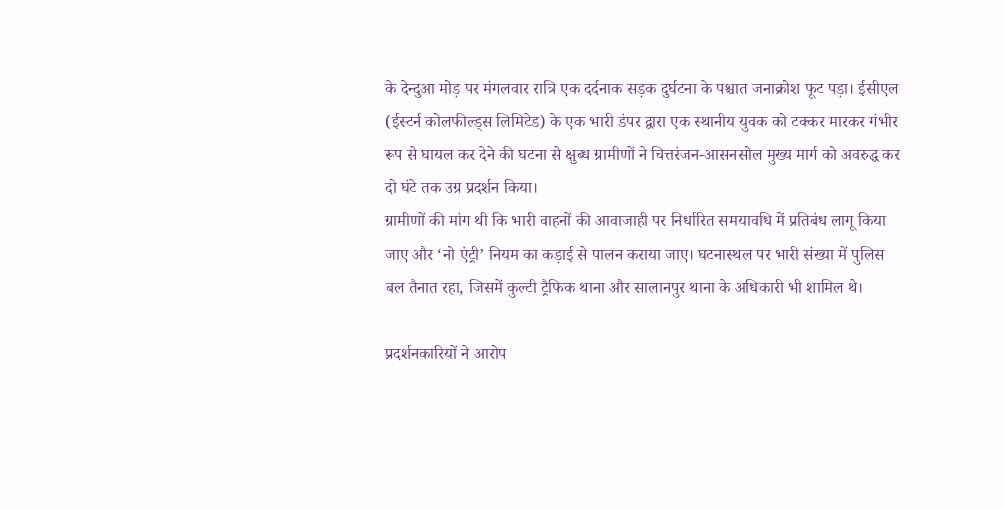के देन्दुआ मोड़ पर मंगलवार रात्रि एक दर्दनाक सड़क दुर्घटना के पश्चात जनाक्रोश फूट पड़ा। ईसीएल (ईस्टर्न कोलफील्ड्स लिमिटेड) के एक भारी डंपर द्वारा एक स्थानीय युवक को टक्कर मारकर गंभीर रूप से घायल कर देने की घटना से क्षुब्ध ग्रामीणों ने चित्तरंजन-आसनसोल मुख्य मार्ग को अवरुद्ध कर दो घंटे तक उग्र प्रदर्शन किया।
ग्रामीणों की मांग थी कि भारी वाहनों की आवाजाही पर निर्धारित समयावधि में प्रतिबंध लागू किया जाए और ‘नो एंट्री’ नियम का कड़ाई से पालन कराया जाए। घटनास्थल पर भारी संख्या में पुलिस बल तैनात रहा, जिसमें कुल्टी ट्रैफिक थाना और सालानपुर थाना के अधिकारी भी शामिल थे।

प्रदर्शनकारियों ने आरोप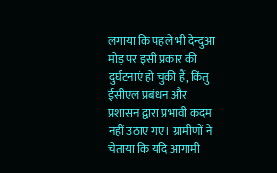लगाया कि पहले भी देन्दुआ मोड़ पर इसी प्रकार की दुर्घटनाएं हो चुकी हैं, किंतु ईसीएल प्रबंधन और प्रशासन द्वारा प्रभावी कदम नहीं उठाए गए। ग्रामीणों ने चेताया कि यदि आगामी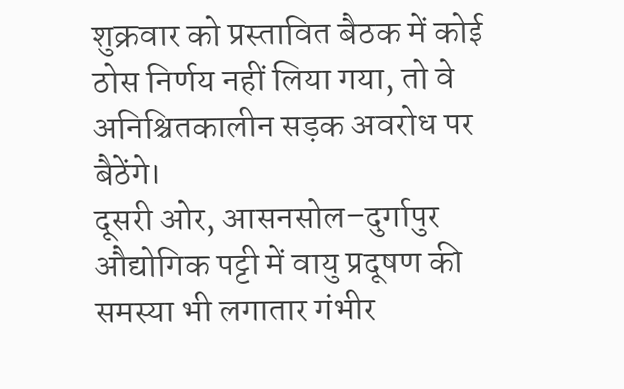शुक्रवार को प्रस्तावित बैठक में कोई ठोस निर्णय नहीं लिया गया, तो वे अनिश्चितकालीन सड़क अवरोध पर बैठेंगे।
दूसरी ओर, आसनसोल–दुर्गापुर औद्योगिक पट्टी में वायु प्रदूषण की समस्या भी लगातार गंभीर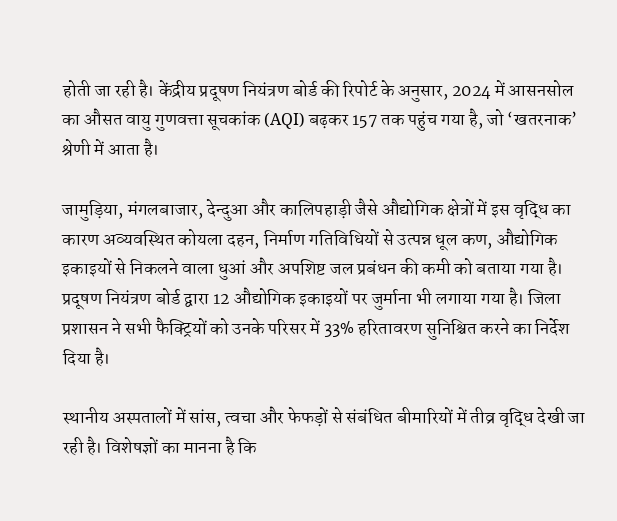होती जा रही है। केंद्रीय प्रदूषण नियंत्रण बोर्ड की रिपोर्ट के अनुसार, 2024 में आसनसोल का औसत वायु गुणवत्ता सूचकांक (AQI) बढ़कर 157 तक पहुंच गया है, जो ‘खतरनाक’ श्रेणी में आता है।

जामुड़िया, मंगलबाजार, देन्दुआ और कालिपहाड़ी जैसे औद्योगिक क्षेत्रों में इस वृद्धि का कारण अव्यवस्थित कोयला दहन, निर्माण गतिविधियों से उत्पन्न धूल कण, औद्योगिक इकाइयों से निकलने वाला धुआं और अपशिष्ट जल प्रबंधन की कमी को बताया गया है।
प्रदूषण नियंत्रण बोर्ड द्वारा 12 औद्योगिक इकाइयों पर जुर्माना भी लगाया गया है। जिला प्रशासन ने सभी फैक्ट्रियों को उनके परिसर में 33% हरितावरण सुनिश्चित करने का निर्देश दिया है।

स्थानीय अस्पतालों में सांस, त्वचा और फेफड़ों से संबंधित बीमारियों में तीव्र वृद्धि देखी जा रही है। विशेषज्ञों का मानना है कि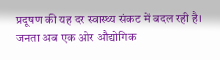प्रदूषण की यह दर स्वास्थ्य संकट में बदल रही है।
जनता अब एक ओर औद्योगिक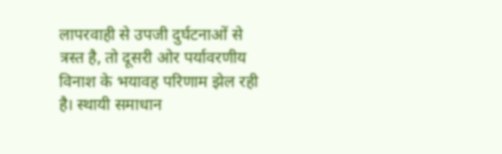लापरवाही से उपजी दुर्घटनाओं से त्रस्त है, तो दूसरी ओर पर्यावरणीय विनाश के भयावह परिणाम झेल रही है। स्थायी समाधान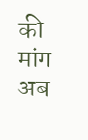की मांग अब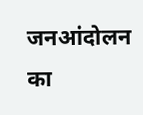जनआंदोलन का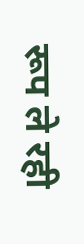रूप ले रही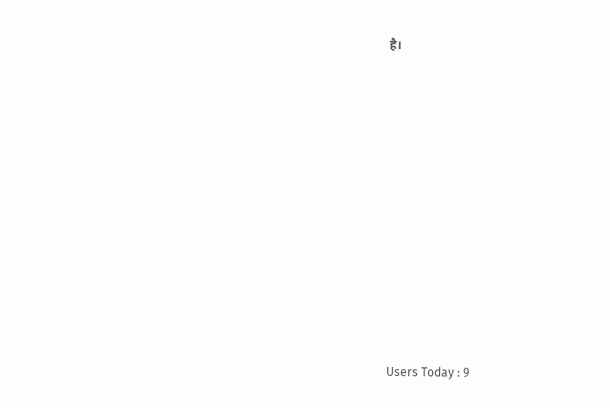है।














Users Today : 9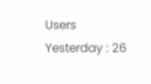Users Yesterday : 26